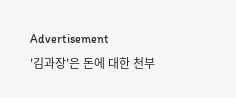Advertisement
'김과장'은 돈에 대한 천부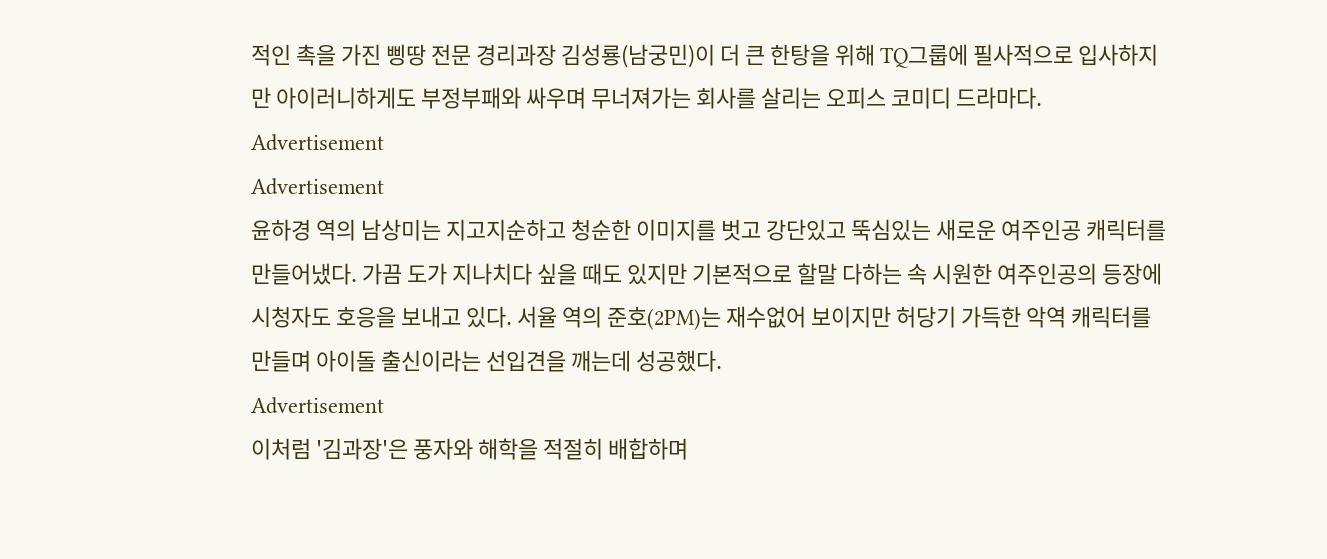적인 촉을 가진 삥땅 전문 경리과장 김성룡(남궁민)이 더 큰 한탕을 위해 TQ그룹에 필사적으로 입사하지만 아이러니하게도 부정부패와 싸우며 무너져가는 회사를 살리는 오피스 코미디 드라마다.
Advertisement
Advertisement
윤하경 역의 남상미는 지고지순하고 청순한 이미지를 벗고 강단있고 뚝심있는 새로운 여주인공 캐릭터를 만들어냈다. 가끔 도가 지나치다 싶을 때도 있지만 기본적으로 할말 다하는 속 시원한 여주인공의 등장에 시청자도 호응을 보내고 있다. 서율 역의 준호(2PM)는 재수없어 보이지만 허당기 가득한 악역 캐릭터를 만들며 아이돌 출신이라는 선입견을 깨는데 성공했다.
Advertisement
이처럼 '김과장'은 풍자와 해학을 적절히 배합하며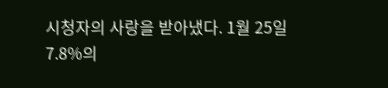시청자의 사랑을 받아냈다. 1월 25일 7.8%의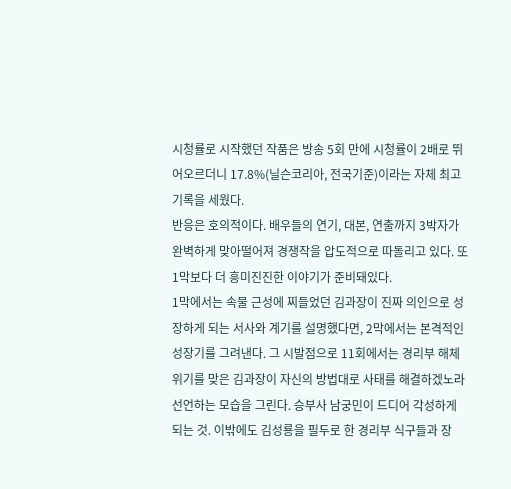시청률로 시작했던 작품은 방송 5회 만에 시청률이 2배로 뛰어오르더니 17.8%(닐슨코리아, 전국기준)이라는 자체 최고 기록을 세웠다.
반응은 호의적이다. 배우들의 연기, 대본, 연출까지 3박자가 완벽하게 맞아떨어져 경쟁작을 압도적으로 따돌리고 있다. 또 1막보다 더 흥미진진한 이야기가 준비돼있다.
1막에서는 속물 근성에 찌들었던 김과장이 진짜 의인으로 성장하게 되는 서사와 계기를 설명했다면, 2막에서는 본격적인 성장기를 그려낸다. 그 시발점으로 11회에서는 경리부 해체 위기를 맞은 김과장이 자신의 방법대로 사태를 해결하겠노라 선언하는 모습을 그린다. 승부사 남궁민이 드디어 각성하게 되는 것. 이밖에도 김성룡을 필두로 한 경리부 식구들과 장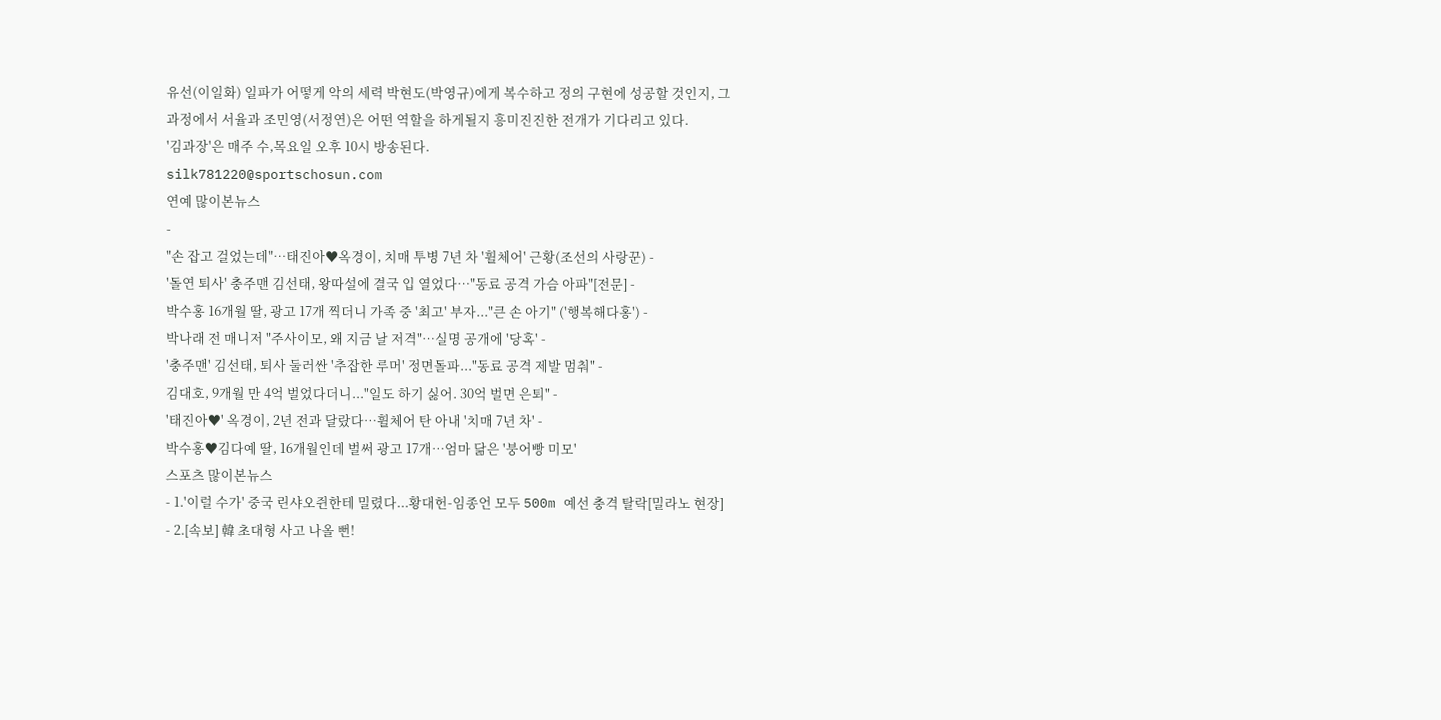유선(이일화) 일파가 어떻게 악의 세력 박현도(박영규)에게 복수하고 정의 구현에 성공할 것인지, 그 과정에서 서율과 조민영(서정연)은 어떤 역할을 하게될지 흥미진진한 전개가 기다리고 있다.
'김과장'은 매주 수,목요일 오후 10시 방송된다.
silk781220@sportschosun.com
연예 많이본뉴스
-
"손 잡고 걸었는데"…태진아♥옥경이, 치매 투병 7년 차 '휠체어' 근황(조선의 사랑꾼) -
'돌연 퇴사' 충주맨 김선태, 왕따설에 결국 입 열었다…"동료 공격 가슴 아파"[전문] -
박수홍 16개월 딸, 광고 17개 찍더니 가족 중 '최고' 부자..."큰 손 아기" ('행복해다홍') -
박나래 전 매니저 "주사이모, 왜 지금 날 저격"…실명 공개에 '당혹' -
'충주맨' 김선태, 퇴사 둘러싼 '추잡한 루머' 정면돌파..."동료 공격 제발 멈춰" -
김대호, 9개월 만 4억 벌었다더니..."일도 하기 싫어. 30억 벌면 은퇴" -
'태진아♥' 옥경이, 2년 전과 달랐다…휠체어 탄 아내 '치매 7년 차' -
박수홍♥김다예 딸, 16개월인데 벌써 광고 17개…엄마 닮은 '붕어빵 미모'
스포츠 많이본뉴스
- 1.'이럴 수가' 중국 린샤오쥔한테 밀렸다...황대헌-임종언 모두 500m 예선 충격 탈락[밀라노 현장]
- 2.[속보] 韓 초대형 사고 나올 뻔!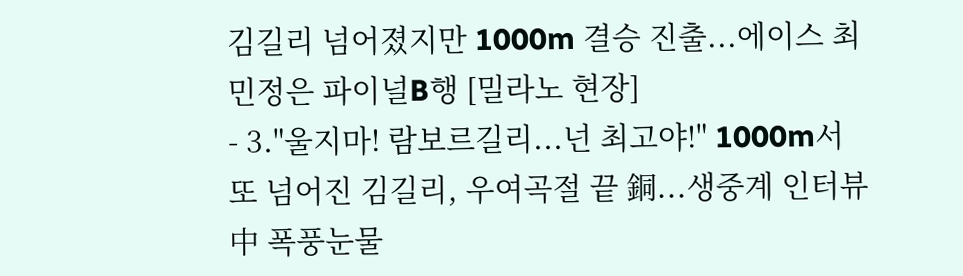김길리 넘어졌지만 1000m 결승 진출...에이스 최민정은 파이널B행 [밀라노 현장]
- 3."울지마! 람보르길리...넌 최고야!" 1000m서 또 넘어진 김길리, 우여곡절 끝 銅...생중계 인터뷰中 폭풍눈물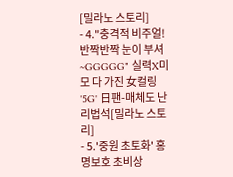[밀라노 스토리]
- 4."충격적 비주얼! 반짝반짝 눈이 부셔~GGGGG" 실력X미모 다 가진 女컬링 '5G' 日팬-매체도 난리법석[밀라노 스토리]
- 5.'중원 초토화' 홍명보호 초비상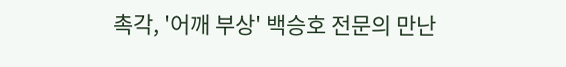촉각, '어깨 부상' 백승호 전문의 만난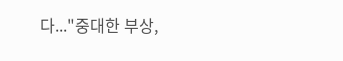다..."중대한 부상,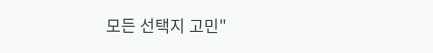모든 선택지 고민"